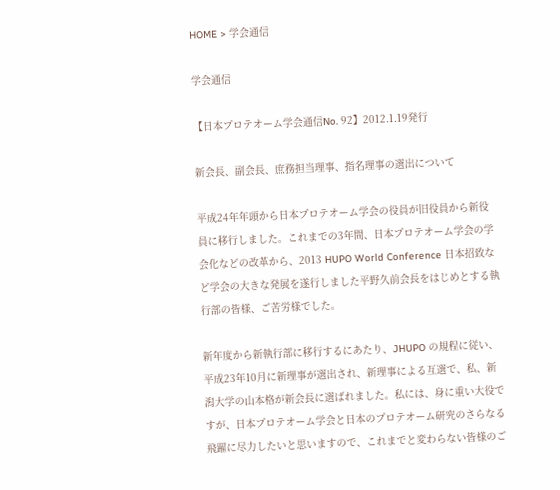HOME > 学会通信

学会通信

【日本プロテオーム学会通信No. 92】2012.1.19発行

新会長、副会長、庶務担当理事、指名理事の選出について

平成24年年頭から日本プロテオーム学会の役員が旧役員から新役員に移行しました。これまでの3年間、日本プロテオーム学会の学会化などの改革から、2013 HUPO World Conference 日本招致など学会の大きな発展を遂行しました平野久前会長をはじめとする執行部の皆様、ご苦労様でした。

新年度から新執行部に移行するにあたり、JHUPO の規程に従い、平成23年10月に新理事が選出され、新理事による互選で、私、新潟大学の山本格が新会長に選ばれました。私には、身に重い大役ですが、日本プロテオーム学会と日本のプロテオーム研究のさらなる飛躍に尽力したいと思いますので、これまでと変わらない皆様のご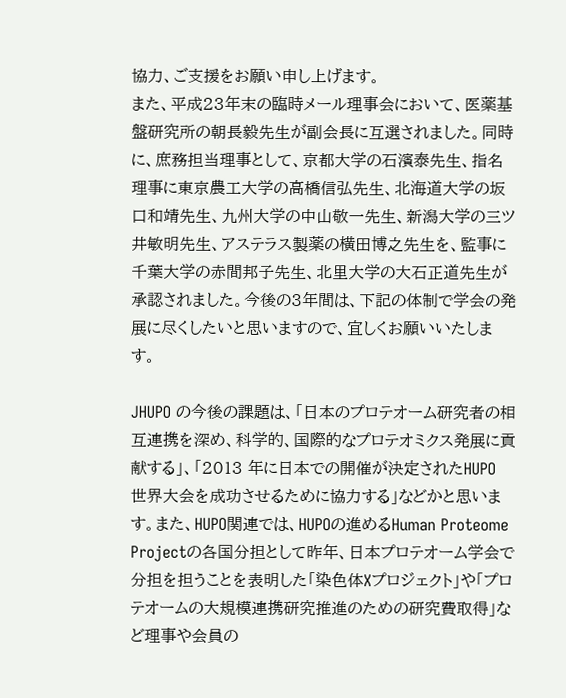協力、ご支援をお願い申し上げます。
また、平成23年末の臨時メール理事会において、医薬基盤研究所の朝長毅先生が副会長に互選されました。同時に、庶務担当理事として、京都大学の石濱泰先生、指名理事に東京農工大学の高橋信弘先生、北海道大学の坂口和靖先生、九州大学の中山敬一先生、新潟大学の三ツ井敏明先生、アステラス製薬の横田博之先生を、監事に千葉大学の赤間邦子先生、北里大学の大石正道先生が承認されました。今後の3年間は、下記の体制で学会の発展に尽くしたいと思いますので、宜しくお願いいたします。

JHUPO の今後の課題は、「日本のプロテオーム研究者の相互連携を深め、科学的、国際的なプロテオミクス発展に貢献する」、「2013 年に日本での開催が決定されたHUPO 世界大会を成功させるために協力する」などかと思います。また、HUPO関連では、HUPOの進めるHuman Proteome Projectの各国分担として昨年、日本プロテオーム学会で分担を担うことを表明した「染色体Xプロジェクト」や「プロテオームの大規模連携研究推進のための研究費取得」など理事や会員の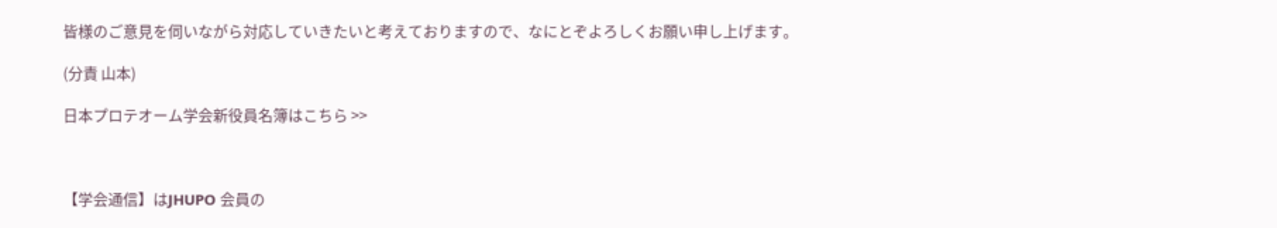皆様のご意見を伺いながら対応していきたいと考えておりますので、なにとぞよろしくお願い申し上げます。

(分責 山本)

日本プロテオーム学会新役員名簿はこちら >>



【学会通信】はJHUPO 会員の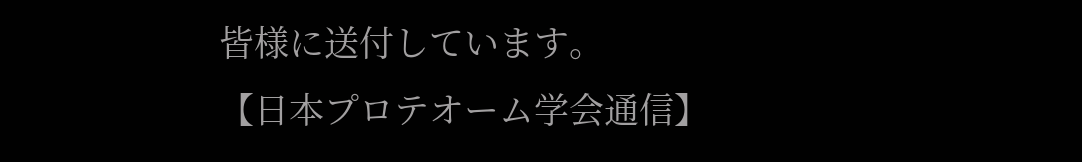皆様に送付しています。
【日本プロテオーム学会通信】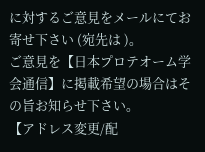に対するご意見をメールにてお寄せ下さい (宛先は )。
ご意見を【日本プロテオーム学会通信】に掲載希望の場合はその旨お知らせ下さい。
【アドレス変更/配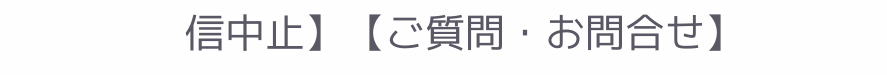信中止】【ご質問・お問合せ】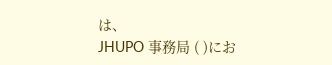は、
JHUPO 事務局 ( )にお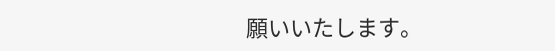願いいたします。